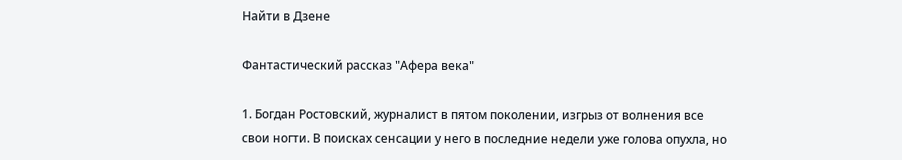Найти в Дзене

Фантастический рассказ "Афера века"

1. Богдан Ростовский, журналист в пятом поколении, изгрыз от волнения все свои ногти. В поисках сенсации у него в последние недели уже голова опухла, но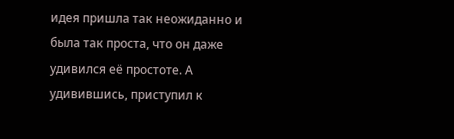идея пришла так неожиданно и была так проста, что он даже удивился её простоте. А удивившись, приступил к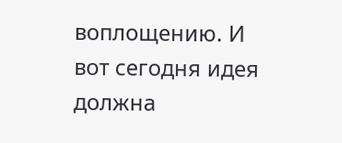воплощению. И вот сегодня идея должна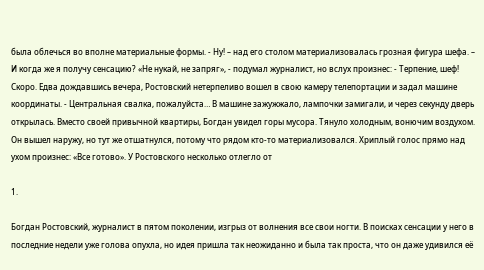была облечься во вполне материальные формы. - Ну! – над его столом материализовалась грозная фигура шефа. – И когда же я получу сенсацию? «Не нукай, не запряг», - подумал журналист, но вслух произнес: - Терпение, шеф! Скоро. Едва дождавшись вечера, Ростовский нетерпеливо вошел в свою камеру телепортации и задал машине координаты. - Центральная свалка, пожалуйста… В машине зажужжало, лампочки замигали, и через секунду дверь открылась. Вместо своей привычной квартиры, Богдан увидел горы мусора. Тянуло холодным, вонючим воздухом. Он вышел наружу, но тут же отшатнулся, потому что рядом кто-то материализовался. Хриплый голос прямо над ухом произнес: «Все готово». У Ростовского несколько отлегло от

1.

Богдан Ростовский, журналист в пятом поколении, изгрыз от волнения все свои ногти. В поисках сенсации у него в последние недели уже голова опухла, но идея пришла так неожиданно и была так проста, что он даже удивился её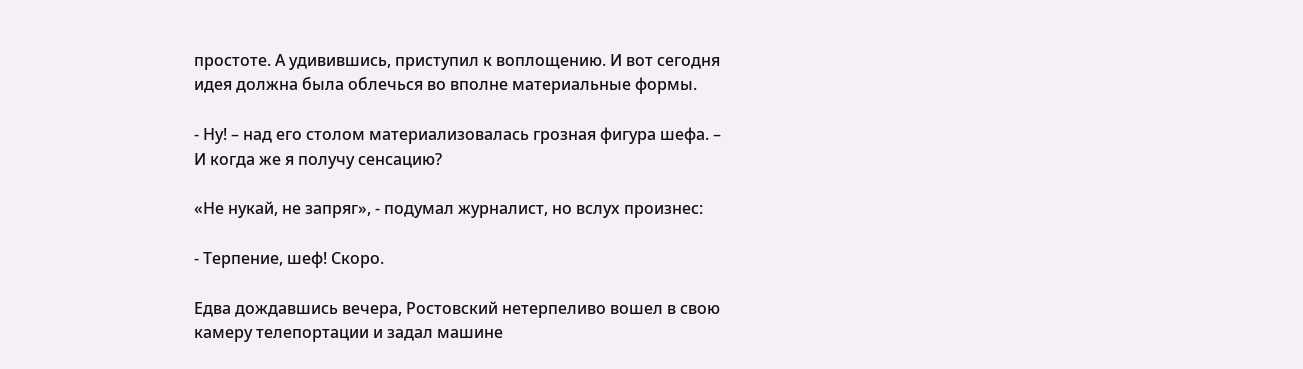простоте. А удивившись, приступил к воплощению. И вот сегодня идея должна была облечься во вполне материальные формы.

- Ну! – над его столом материализовалась грозная фигура шефа. – И когда же я получу сенсацию?

«Не нукай, не запряг», - подумал журналист, но вслух произнес:

- Терпение, шеф! Скоро.

Едва дождавшись вечера, Ростовский нетерпеливо вошел в свою камеру телепортации и задал машине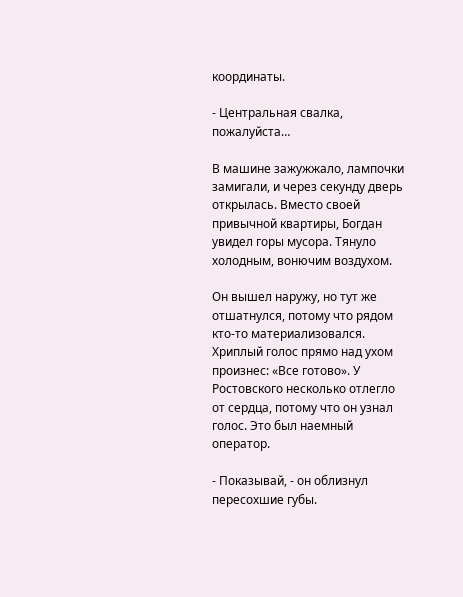координаты.

- Центральная свалка, пожалуйста…

В машине зажужжало, лампочки замигали, и через секунду дверь открылась. Вместо своей привычной квартиры, Богдан увидел горы мусора. Тянуло холодным, вонючим воздухом.

Он вышел наружу, но тут же отшатнулся, потому что рядом кто-то материализовался. Хриплый голос прямо над ухом произнес: «Все готово». У Ростовского несколько отлегло от сердца, потому что он узнал голос. Это был наемный оператор.

- Показывай, - он облизнул пересохшие губы.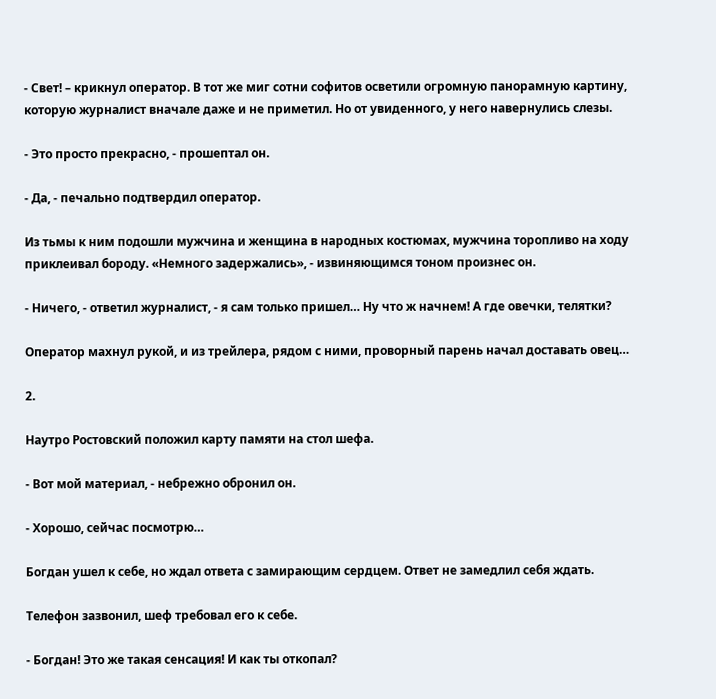- Свет! – крикнул оператор. В тот же миг сотни софитов осветили огромную панорамную картину, которую журналист вначале даже и не приметил. Но от увиденного, у него навернулись слезы.

- Это просто прекрасно, - прошептал он.

- Да, - печально подтвердил оператор.

Из тьмы к ним подошли мужчина и женщина в народных костюмах, мужчина торопливо на ходу приклеивал бороду. «Немного задержались», - извиняющимся тоном произнес он.

- Ничего, - ответил журналист, - я сам только пришел… Ну что ж начнем! А где овечки, телятки?

Оператор махнул рукой, и из трейлера, рядом с ними, проворный парень начал доставать овец…

2.

Наутро Ростовский положил карту памяти на стол шефа.

- Вот мой материал, - небрежно обронил он.

- Хорошо, сейчас посмотрю…

Богдан ушел к себе, но ждал ответа с замирающим сердцем. Ответ не замедлил себя ждать.

Телефон зазвонил, шеф требовал его к себе.

- Богдан! Это же такая сенсация! И как ты откопал?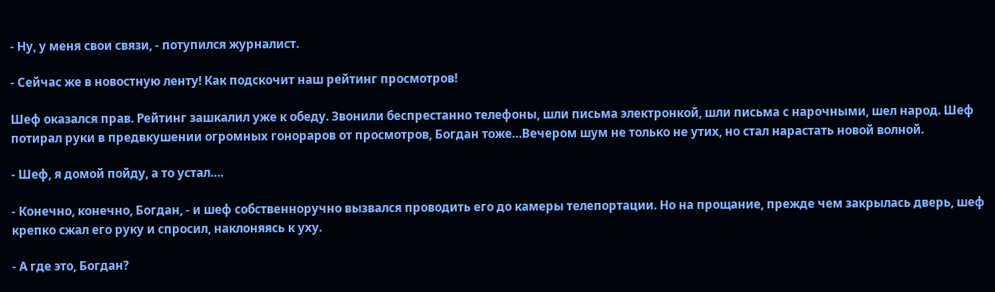- Ну, у меня свои связи, - потупился журналист.

- Сейчас же в новостную ленту! Как подскочит наш рейтинг просмотров!

Шеф оказался прав. Рейтинг зашкалил уже к обеду. Звонили беспрестанно телефоны, шли письма электронкой, шли письма с нарочными, шел народ. Шеф потирал руки в предвкушении огромных гонораров от просмотров, Богдан тоже…Вечером шум не только не утих, но стал нарастать новой волной.

- Шеф, я домой пойду, а то устал….

- Конечно, конечно, Богдан, - и шеф собственноручно вызвался проводить его до камеры телепортации. Но на прощание, прежде чем закрылась дверь, шеф крепко сжал его руку и спросил, наклоняясь к уху.

- А где это, Богдан?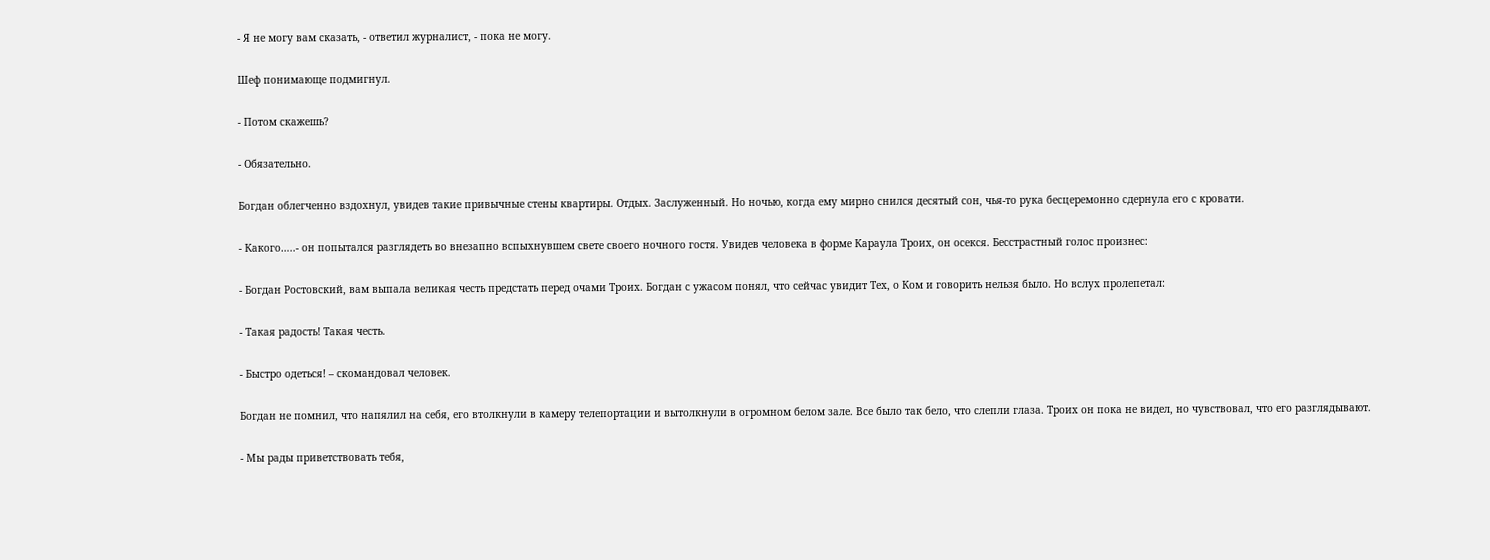- Я не могу вам сказать, - ответил журналист, - пока не могу.

Шеф понимающе подмигнул.

- Потом скажешь?

- Обязательно.

Богдан облегченно вздохнул, увидев такие привычные стены квартиры. Отдых. Заслуженный. Но ночью, когда ему мирно снился десятый сон, чья-то рука бесцеремонно сдернула его с кровати.

- Какого…..- он попытался разглядеть во внезапно вспыхнувшем свете своего ночного гостя. Увидев человека в форме Караула Троих, он осекся. Бесстрастный голос произнес:

- Богдан Ростовский, вам выпала великая честь предстать перед очами Троих. Богдан с ужасом понял, что сейчас увидит Тех, о Ком и говорить нельзя было. Но вслух пролепетал:

- Такая радость! Такая честь.

- Быстро одеться! – скомандовал человек.

Богдан не помнил, что напялил на себя, его втолкнули в камеру телепортации и вытолкнули в огромном белом зале. Все было так бело, что слепли глаза. Троих он пока не видел, но чувствовал, что его разглядывают.

- Мы рады приветствовать тебя,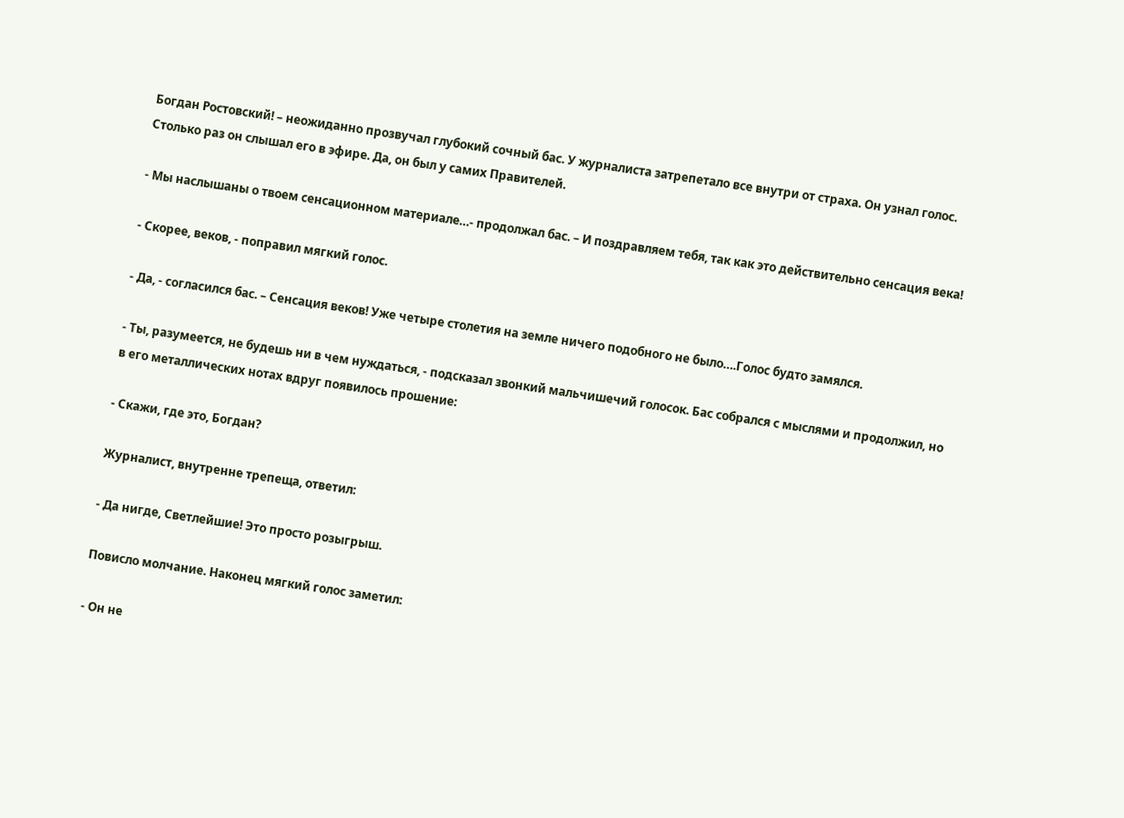Богдан Ростовский! – неожиданно прозвучал глубокий сочный бас. У журналиста затрепетало все внутри от страха. Он узнал голос. Столько раз он слышал его в эфире. Да, он был у самих Правителей.

- Мы наслышаны о твоем сенсационном материале…- продолжал бас. – И поздравляем тебя, так как это действительно сенсация века!

- Скорее, веков, - поправил мягкий голос.

- Да, - согласился бас. – Сенсация веков! Уже четыре столетия на земле ничего подобного не было….Голос будто замялся.

- Ты, разумеется, не будешь ни в чем нуждаться, - подсказал звонкий мальчишечий голосок. Бас собрался с мыслями и продолжил, но в его металлических нотах вдруг появилось прошение:

- Скажи, где это, Богдан?

Журналист, внутренне трепеща, ответил:

- Да нигде, Светлейшие! Это просто розыгрыш.

Повисло молчание. Наконец мягкий голос заметил:

- Он не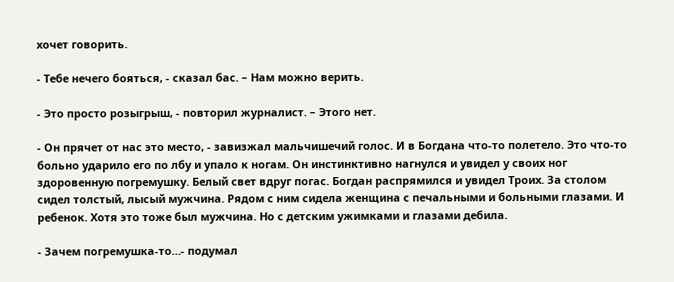хочет говорить.

- Тебе нечего бояться, - сказал бас. – Нам можно верить.

- Это просто розыгрыш, - повторил журналист. – Этого нет.

- Он прячет от нас это место, - завизжал мальчишечий голос. И в Богдана что-то полетело. Это что-то больно ударило его по лбу и упало к ногам. Он инстинктивно нагнулся и увидел у своих ног здоровенную погремушку. Белый свет вдруг погас. Богдан распрямился и увидел Троих. За столом сидел толстый, лысый мужчина. Рядом с ним сидела женщина с печальными и больными глазами. И ребенок. Хотя это тоже был мужчина. Но с детским ужимками и глазами дебила.

- Зачем погремушка-то…- подумал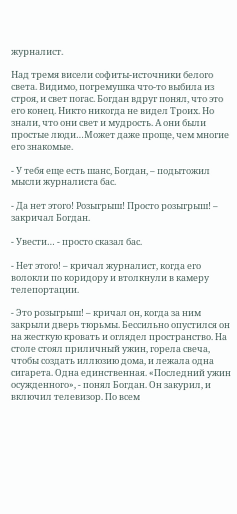журналист.

Над тремя висели софиты-источники белого света. Видимо, погремушка что-то выбила из строя, и свет погас. Богдан вдруг понял, что это его конец. Никто никогда не видел Троих. Но знали, что они свет и мудрость. А они были простые люди…Может даже проще, чем многие его знакомые.

- У тебя еще есть шанс, Богдан, – подытожил мысли журналиста бас.

- Да нет этого! Розыгрыш! Просто розыгрыш! – закричал Богдан.

- Увести… - просто сказал бас.

- Нет этого! – кричал журналист, когда его волокли по коридору и втолкнули в камеру телепортации.

- Это розыгрыш! – кричал он, когда за ним закрыли дверь тюрьмы. Бессильно опустился он на жесткую кровать и оглядел пространство. На столе стоял приличный ужин, горела свеча, чтобы создать иллюзию дома, и лежала одна сигарета. Одна единственная. «Последний ужин осужденного», - понял Богдан. Он закурил, и включил телевизор. По всем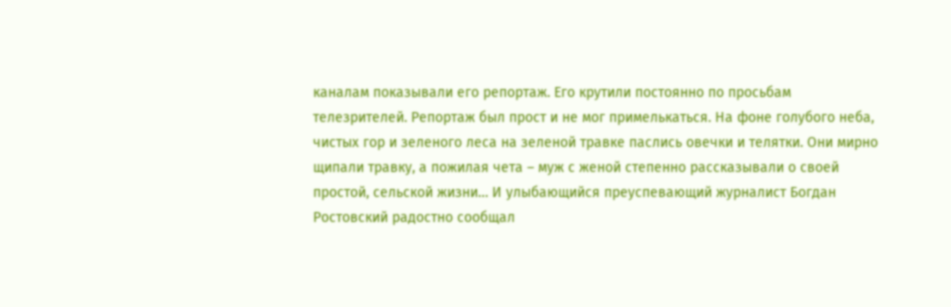каналам показывали его репортаж. Его крутили постоянно по просьбам телезрителей. Репортаж был прост и не мог примелькаться. На фоне голубого неба, чистых гор и зеленого леса на зеленой травке паслись овечки и телятки. Они мирно щипали травку, а пожилая чета – муж с женой степенно рассказывали о своей простой, сельской жизни… И улыбающийся преуспевающий журналист Богдан Ростовский радостно сообщал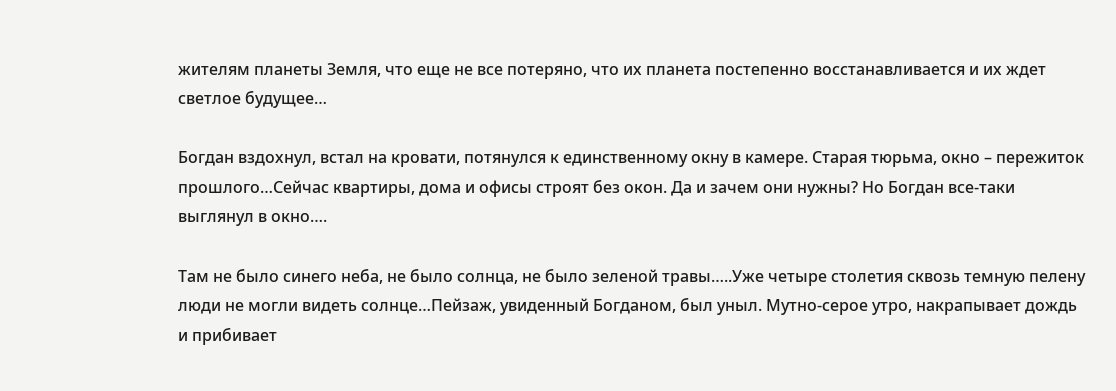жителям планеты Земля, что еще не все потеряно, что их планета постепенно восстанавливается и их ждет светлое будущее…

Богдан вздохнул, встал на кровати, потянулся к единственному окну в камере. Старая тюрьма, окно – пережиток прошлого…Сейчас квартиры, дома и офисы строят без окон. Да и зачем они нужны? Но Богдан все-таки выглянул в окно….

Там не было синего неба, не было солнца, не было зеленой травы…..Уже четыре столетия сквозь темную пелену люди не могли видеть солнце…Пейзаж, увиденный Богданом, был уныл. Мутно-серое утро, накрапывает дождь и прибивает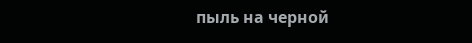пыль на черной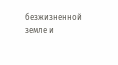безжизненной земле и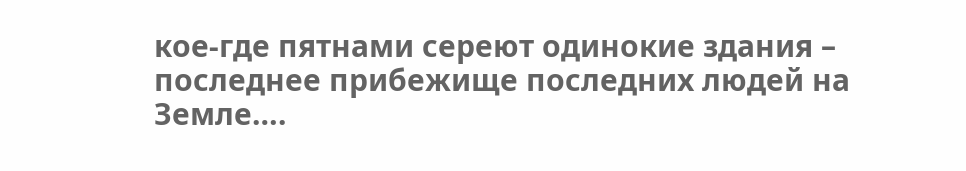кое-где пятнами сереют одинокие здания – последнее прибежище последних людей на Земле….